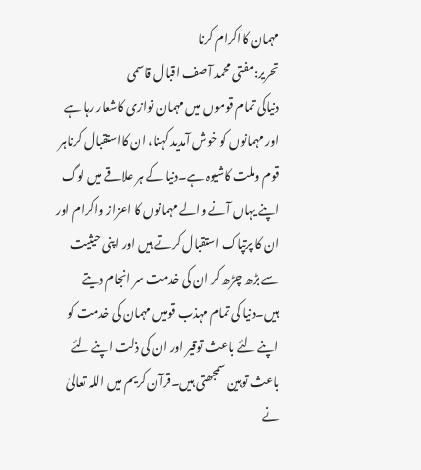مہمان کااکرام کرنا
تحریر:مفتی محمد آصف اقبال قاسمی
دنیاکی تمام قوموں میں مہمان نوازی کاشعار رہا ہے اور مہمانوں کو خوش آمدید کہنا، ان کااستقبال کرناہر قوم وملت کاشیوہ ہے۔دنیا کے ہر علاقے میں لوگ اپنے یہاں آنے والے مہمانوں کا اعزاز واکرام اور ان کا پرتپاک استقبال کرتے ہیں اور اپنی حیثیت سے بڑھ چڑھ کر ان کی خدمت سر انجام دیتے ہیں۔دنیا کی تمام مہذب قومیں مہمان کی خدمت کو اپنے لئے باعث توقیر اور ان کی ذلت اپنے لئے باعث توہین سمجھتی ہیں۔قرآن کریم میں اللہ تعالیٰ نے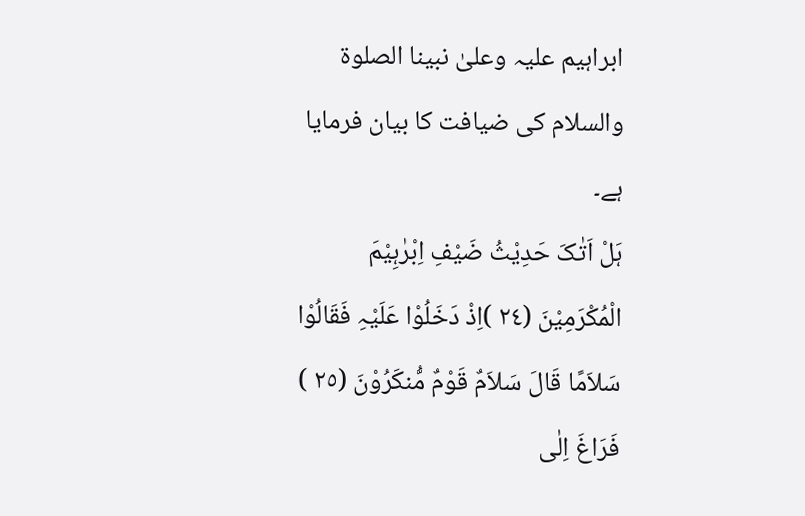ابراہیم علیہ وعلیٰ نبینا الصلوۃ والسلام کی ضیافت کا بیان فرمایا ہے۔
ہَلْ اَتٰکَ حَدِیْثُ ضَیْفِ اِبْرٰہِیْمَ الْمُکْرَمِیْنَ (٢٤ )اِذْ دَخَلُوْا عَلَیْہِ فَقَالُوْا سَلاَمًا قَالَ سَلاَمٌ قَوْمٌ مُّنکَرُوْنَ (٢٥ ) فَرَاغَ اِلٰی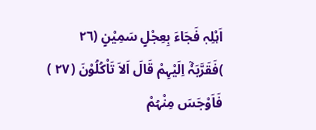اَہْلِہٖ فَجَاءَ بِعِجْلٍ سَمِیْنٍ (٢٦ )فَقَرَّبَہٗٓ اِلَیْہِمْ قَالَ اَلاَ تَاْکُلُوْنَ (٢٧ ) فَاَوْجَسَ مِنْہُمْ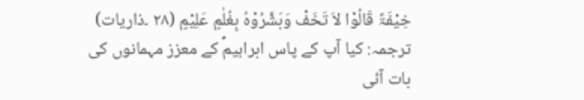خِیْفَۃً قَالُوْا لاَ تَخَفْ وَبَشَّرُوْہُ بِغُلٰمٍ عَلِیْمٍ (٢٨ ۔ذاریات)
ترجمہ: کیا آپ کے پاس ابراہیمؑ کے معزز مہمانوں کی بات آئی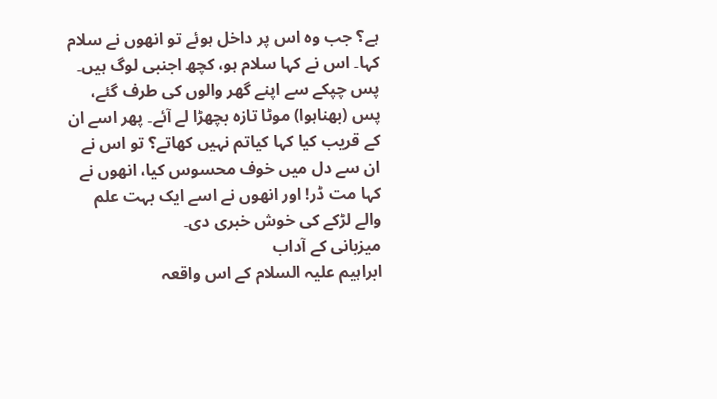ہے؟ جب وہ اس پر داخل ہوئے تو انھوں نے سلام کہا۔ اس نے کہا سلام ہو، کچھ اجنبی لوگ ہیں۔ پس چپکے سے اپنے گھر والوں کی طرف گئے، پس (بھناہوا) موٹا تازہ بچھڑا لے آئے۔ پھر اسے ان کے قریب کیا کہا کیاتم نہیں کھاتے؟ تو اس نے ان سے دل میں خوف محسوس کیا، انھوں نے کہا مت ڈر! اور انھوں نے اسے ایک بہت علم والے لڑکے کی خوش خبری دی۔
میزبانی کے آداب
ابراہیم علیہ السلام کے اس واقعہ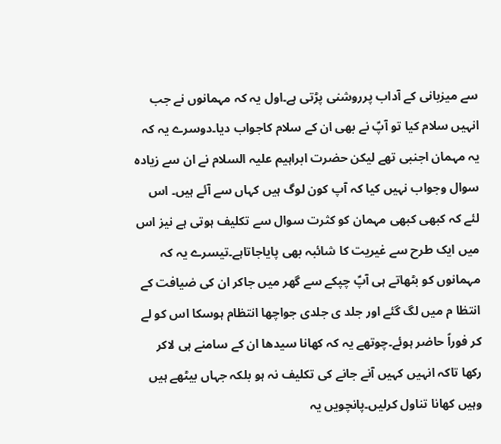سے میزبانی کے آداب پرروشنی پڑتی ہے۔اول یہ کہ مہمانوں نے جب انہیں سلام کیا تو آپؑ نے بھی ان کے سلام کاجواب دیا۔دوسرے یہ کہ یہ مہمان اجنبی تھے لیکن حضرت ابراہیم علیہ السلام نے ان سے زیادہ سوال وجواب نہیں کیا کہ آپ کون لوگ ہیں کہاں سے آئے ہیں۔ اس لئے کہ کبھی کبھی مہمان کو کثرت سوال سے تکلیف ہوتی ہے نیز اس میں ایک طرح سے غیریت کا شائبہ بھی پایاجاتاہے۔تیسرے یہ کہ مہمانوں کو بٹھاتے ہی آپؑ چپکے سے گھر میں جاکر ان کی ضیافت کے انتظا م میں لگ گئے اور جلد ی جلدی جواچھا انتظام ہوسکا اس کو لے کر فوراً حاضر ہوئے۔چوتھے یہ کہ کھانا سیدھا ان کے سامنے ہی لاکر رکھا تاکہ انہیں کہیں آنے جانے کی تکلیف نہ ہو بلکہ جہاں بیٹھے ہیں وہیں کھانا تناول کرلیں۔پانچویں یہ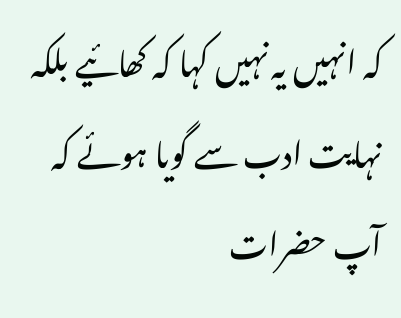کہ انہیں یہ نہیں کہا کہ کھائیے بلکہ نہایت ادب سے گویا ہوئے کہ آپ حضرات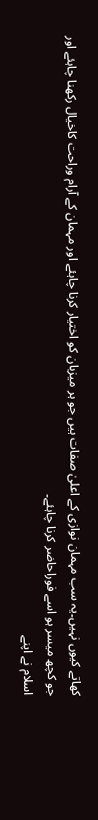کھاتے کیوں نہیں۔یہ سب مہمان نوازی کے اعلیٰ صفات ہیں جو ہر میزبان کو اختیار کرنا چاہئے اور مہمان کے آرام وراحت کاخیال رکھنا چاہئے اور جو کچھ میسر ہو اسے فوراحاضر کرنا چاہئے۔
اسلام نے اپنے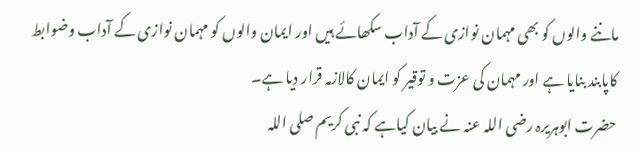ماننے والوں کو بھی مہمان نوازی کے آداب سکھائے ہیں اور ایمان والوں کو مہمان نوازی کے آداب وضوابط کاپابند بنایا ہے اور مہمان کی عزت و توقیر کو ایمان کالازمہ قرار دیا ہے۔
حضرت ابوہریرہ رضی اللہ عنہ نے بیان کیاہے کہ نبی کریم صلی اللہ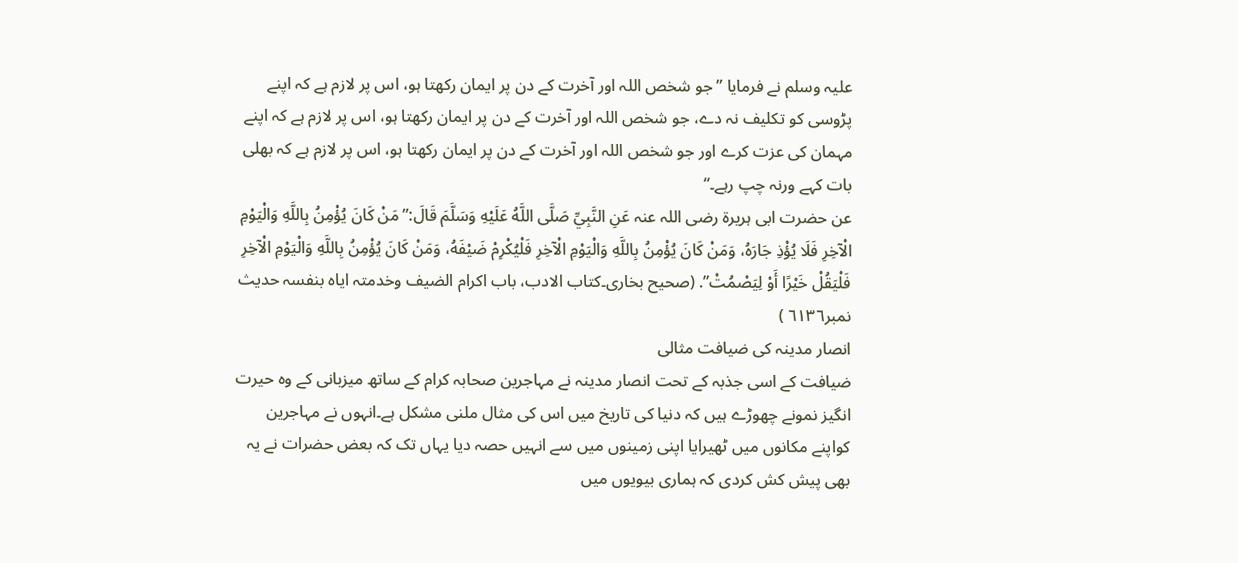علیہ وسلم نے فرمایا ”جو شخص اللہ اور آخرت کے دن پر ایمان رکھتا ہو، اس پر لازم ہے کہ اپنے پڑوسی کو تکلیف نہ دے، جو شخص اللہ اور آخرت کے دن پر ایمان رکھتا ہو، اس پر لازم ہے کہ اپنے مہمان کی عزت کرے اور جو شخص اللہ اور آخرت کے دن پر ایمان رکھتا ہو، اس پر لازم ہے کہ بھلی بات کہے ورنہ چپ رہے۔“
عن حضرت ابی ہریرۃ رضی اللہ عنہ عَنِ النَّبِيِّ صَلَّى اللَّهُ عَلَيْهِ وَسَلَّمَ قَالَ:” مَنْ كَانَ يُؤْمِنُ بِاللَّهِ وَالْيَوْمِ الْآخِرِ فَلَا يُؤْذِ جَارَهُ، وَمَنْ كَانَ يُؤْمِنُ بِاللَّهِ وَالْيَوْمِ الْآخِرِ فَلْيُكْرِمْ ضَيْفَهُ، وَمَنْ كَانَ يُؤْمِنُ بِاللَّهِ وَالْيَوْمِ الْآخِرِ فَلْيَقُلْ خَيْرًا أَوْ لِيَصْمُتْ”. (صحیح بخاری۔کتاب الادب، باب اکرام الضیف وخدمتہ ایاہ بنفسہ حدیث نمبر٦١٣٦ )
انصار مدینہ کی ضیافت مثالی
ضیافت کے اسی جذبہ کے تحت انصار مدینہ نے مہاجرین صحابہ کرام کے ساتھ میزبانی کے وہ حیرت انگیز نمونے چھوڑے ہیں کہ دنیا کی تاریخ میں اس کی مثال ملنی مشکل ہے۔انہوں نے مہاجرین کواپنے مکانوں میں ٹھیرایا اپنی زمینوں میں سے انہیں حصہ دیا یہاں تک کہ بعض حضرات نے یہ بھی پیش کش کردی کہ ہماری بیویوں میں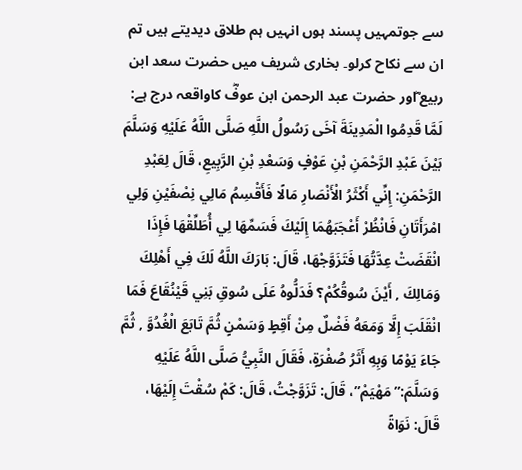سے جوتمہیں پسند ہوں انہیں ہم طلاق دیدیتے ہیں تم ان سے نکاح کرلو۔ بخاری شریف میں حضرت سعد ابن ربیع ؓاور حضرت عبد الرحمن ابن عوفؓ کاواقعہ درج ہے:
لَمَّا قَدِمُوا الْمَدِينَةَ آخَى رَسُولُ اللَّهِ صَلَّى اللَّهُ عَلَيْهِ وَسَلَّمَ بَيْنَ عَبْدِ الرَّحْمَنِ بْنِ عَوْفٍ وَسَعْدِ بْنِ الرَّبِيعِ، قَالَ لِعَبْدِ الرَّحْمَنِ: إِنِّي أَكْثَرُ الْأَنْصَارِ مَالًا فَأَقْسِمُ مَالِي نِصْفَيْنِ وَلِي امْرَأَتَانِ فَانْظُرْ أَعْجَبَهُمَا إِلَيْكَ فَسَمِّهَا لِي أُطَلِّقْهَا فَإِذَا انْقَضَتْ عِدَّتُهَا فَتَزَوَّجْهَا، قَالَ: بَارَكَ اللَّهُ لَكَ فِي أَهْلِكَ وَمَالِكَ , أَيْنَ سُوقُكُمْ؟ فَدَلُّوهُ عَلَى سُوقِ بَنِي قَيْنُقَاعَ فَمَا انْقَلَبَ إِلَّا وَمَعَهُ فَضْلٌ مِنْ أَقِطٍ وَسَمْنٍ ثُمَّ تَابَعَ الْغُدُوَّ , ثُمَّ جَاءَ يَوْمًا وَبِهِ أَثَرُ صُفْرَةٍ، فَقَالَ النَّبِيُّ صَلَّى اللَّهُ عَلَيْهِ وَسَلَّمَ:” مَهْيَمْ”، قَالَ: تَزَوَّجْتُ، قَالَ: كَمْ سُقْتَ إِلَيْهَا، قَالَ: نَوَاةً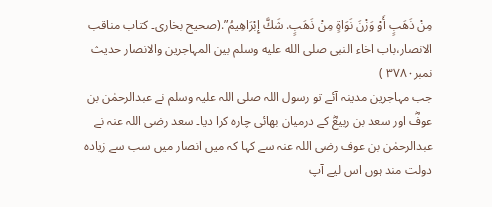مِنْ ذَهَبٍ أَوْ وَزْنَ نَوَاةٍ مِنْ ذَهَبٍ. شَكَّ إِبْرَاهِيمُ”.(صحیح بخاری۔ کتاب مناقب الانصار،باب اخاء النبی صلى الله عليه وسلم بین المہاجرین والانصار حدیث نمبر٣٧٨٠ )
جب مہاجرین مدینہ آئے تو رسول اللہ صلی اللہ علیہ وسلم نے عبدالرحمٰن بن عوفؓ اور سعد بن ربیعؓ کے درمیان بھائی چارہ کرا دیا۔ سعد رضی اللہ عنہ نے عبدالرحمٰن بن عوف رضی اللہ عنہ سے کہا کہ میں انصار میں سب سے زیادہ دولت مند ہوں اس لیے آپ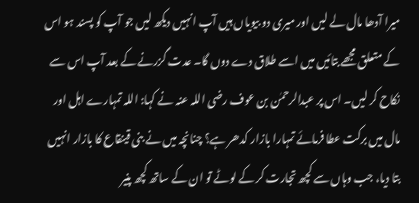میرا آدھا مال لے لیں اور میری دو بیویاں ہیں آپ انہیں دیکھ لیں جو آپ کو پسند ہو اس کے متعلق مجھے بتائیں میں اسے طلاق دے دوں گا۔ عدت گزرنے کے بعد آپ اس سے نکاح کر لیں۔ اس پر عبدالرحمٰن بن عوف رضی اللہ عنہ نے کہا: اللہ تمہارے اہل اور مال میں برکت عطا فرمائے تمہارا بازار کدھر ہے؟ چنانچہ میں نے بنی قینقاع کا بازار انہیں بتا دیا، جب وہاں سے کچھ تجارت کر کے لوٹے تو ان کے ساتھ کچھ پنیر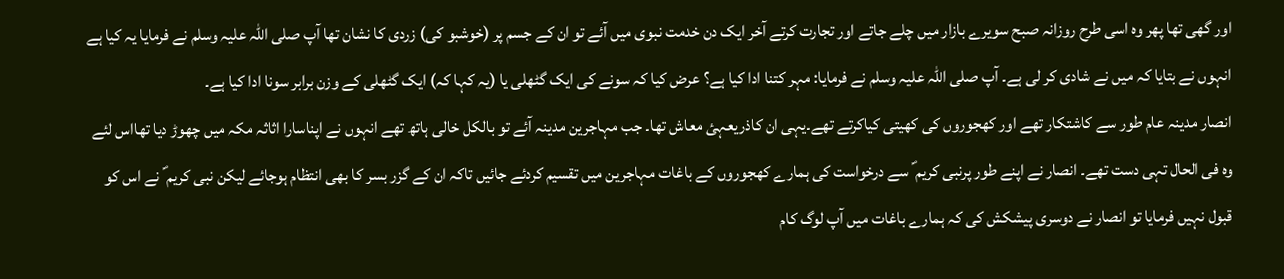اور گھی تھا پھر وہ اسی طرح روزانہ صبح سویرے بازار میں چلے جاتے اور تجارت کرتے آخر ایک دن خدمت نبوی میں آئے تو ان کے جسم پر (خوشبو کی) زردی کا نشان تھا آپ صلی اللہ علیہ وسلم نے فرمایا یہ کیا ہے انہوں نے بتایا کہ میں نے شادی کر لی ہے۔ آپ صلی اللہ علیہ وسلم نے فرمایا: مہر کتنا ادا کیا ہے؟ عرض کیا کہ سونے کی ایک گٹھلی یا (یہ کہا کہ) ایک گٹھلی کے وزن برابر سونا ادا کیا ہے۔
انصار مدینہ عام طور سے کاشتکار تھے اور کھجوروں کی کھیتی کیاکرتے تھے۔یہی ان کاذریعہئ معاش تھا۔ جب مہاجرین مدینہ آئے تو بالکل خالی ہاتھ تھے انہوں نے اپناسارا اثاثہ مکہ میں چھوڑ دیا تھااس لئے وہ فی الحال تہی دست تھے۔ انصار نے اپنے طور پرنبی کریم ؐ سے درخواست کی ہمارے کھجوروں کے باغات مہاجرین میں تقسیم کردئے جائیں تاکہ ان کے گزر بسر کا بھی انتظام ہوجائے لیکن نبی کریم ؐ نے اس کو قبول نہیں فرمایا تو انصار نے دوسری پیشکش کی کہ ہمارے باغات میں آپ لوگ کام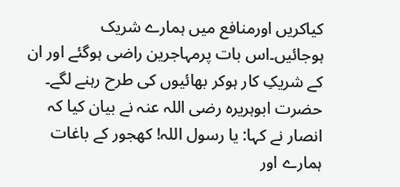کیاکریں اورمنافع میں ہمارے شریک ہوجائیں۔اس بات پرمہاجرین راضی ہوگئے اور ان کے شریکِ کار ہوکر بھائیوں کی طرح رہنے لگے۔
حضرت ابوہریرہ رضی اللہ عنہ نے بیان کیا کہ انصار نے کہا: یا رسول اللہ! کھجور کے باغات ہمارے اور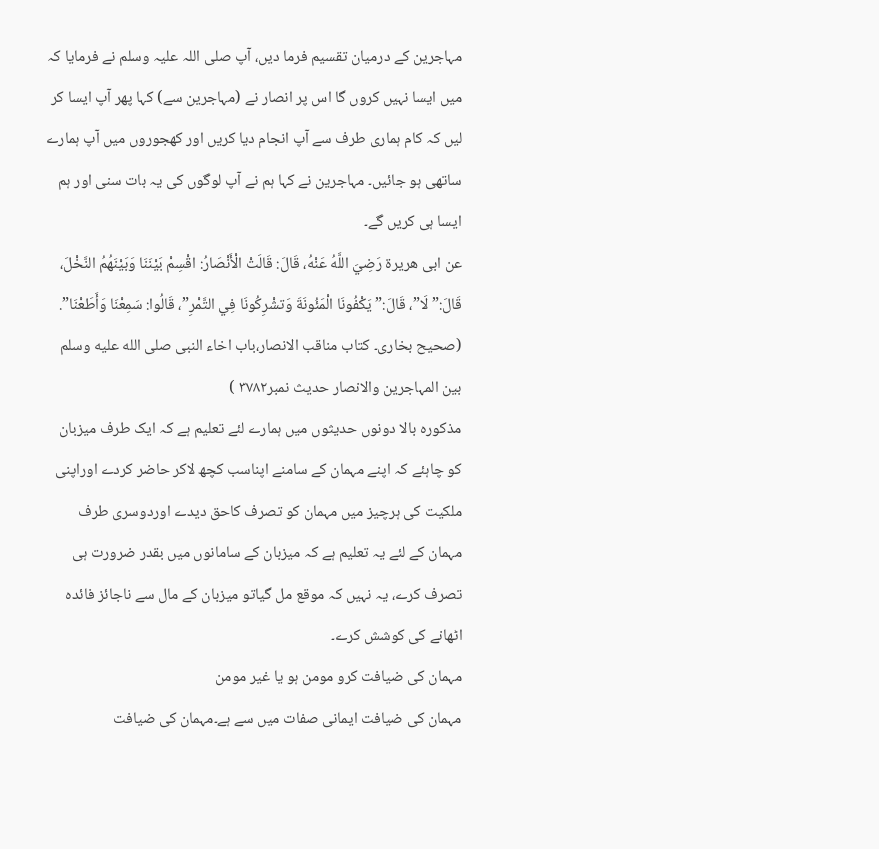مہاجرین کے درمیان تقسیم فرما دیں، آپ صلی اللہ علیہ وسلم نے فرمایا کہ میں ایسا نہیں کروں گا اس پر انصار نے (مہاجرین سے) کہا پھر آپ ایسا کر لیں کہ کام ہماری طرف سے آپ انجام دیا کریں اور کھجوروں میں آپ ہمارے ساتھی ہو جائیں۔ مہاجرین نے کہا ہم نے آپ لوگوں کی یہ بات سنی اور ہم ایسا ہی کریں گے۔
عن ابی ھریرۃ رَضِيَ اللَّهُ عَنْهُ، قَالَ: قَالَتْ الْأَنْصَارُ: اقْسِمْ بَيْنَنَا وَبَيْنَهُمُ النَّخْلَ، قَالَ:” لَا”، قَالَ:” يَكْفُونَا الْمَئُونَةَ وَتشْرِكُونَا فِي التَّمْرِ”، قَالُوا: سَمِعْنَا وَأَطَعْنَا”. (صحیح بخاری۔ کتاب مناقب الانصار،باب اخاء النبی صلى الله عليه وسلم بین المہاجرین والانصار حدیث نمبر٣٧٨٢ )
مذکورہ بالا دونوں حدیثوں میں ہمارے لئے تعلیم ہے کہ ایک طرف میزبان کو چاہئے کہ اپنے مہمان کے سامنے اپناسب کچھ لاکر حاضر کردے اوراپنی ملکیت کی ہرچیز میں مہمان کو تصرف کاحق دیدے اوردوسری طرف مہمان کے لئے یہ تعلیم ہے کہ میزبان کے سامانوں میں بقدر ضرورت ہی تصرف کرے، یہ نہیں کہ موقع مل گیاتو میزبان کے مال سے ناجائز فائدہ اٹھانے کی کوشش کرے۔
مہمان کی ضیافت کرو مومن ہو یا غیر مومن
مہمان کی ضیافت ایمانی صفات میں سے ہے۔مہمان کی ضیافت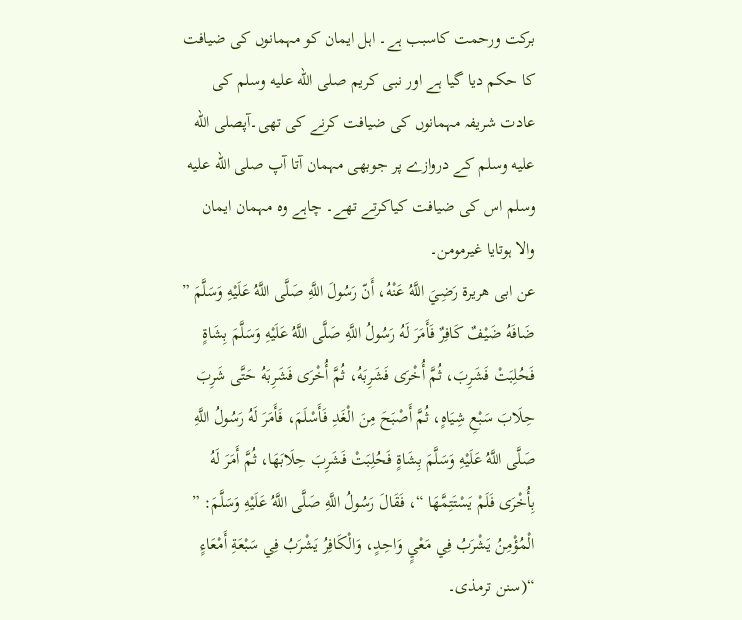برکت ورحمت کاسبب ہے۔ اہل ایمان کو مہمانوں کی ضیافت کا حکم دیا گیا ہے اور نبی کریم صلى الله عليه وسلم کی عادت شریفہ مہمانوں کی ضیافت کرنے کی تھی۔آپصلى الله عليه وسلم کے دروازے پر جوبھی مہمان آتا آپ صلى الله عليه وسلم اس کی ضیافت کیاکرتے تھے۔ چاہے وہ مہمان ایمان والا ہوتایا غیرمومن۔
عن ابی ھریرۃ رَضِيَ اللَّهُ عَنْهُ، أَنّ رَسُولَ اللَّهِ صَلَّى اللَّهُ عَلَيْهِ وَسَلَّمَ ” ضَافَهُ ضَيْفٌ كَافِرٌ فَأَمَرَ لَهُ رَسُولُ اللَّهِ صَلَّى اللَّهُ عَلَيْهِ وَسَلَّمَ بِشَاةٍ فَحُلِبَتْ فَشَرِبَ، ثُمَّ أُخْرَى فَشَرِبَهُ، ثُمَّ أُخْرَى فَشَرِبَهُ حَتَّى شَرِبَ حِلَابَ سَبْعِ شِيَاهٍ، ثُمَّ أَصْبَحَ مِنَ الْغَدِ فَأَسْلَمَ، فَأَمَرَ لَهُ رَسُولُ اللَّهِ صَلَّى اللَّهُ عَلَيْهِ وَسَلَّمَ بِشَاةٍ فَحُلِبَتْ فَشَرِبَ حِلَابَهَا، ثُمَّ أَمَرَ لَهُ بِأُخْرَى فَلَمْ يَسْتَتِمَّهَا “، فَقَالَ رَسُولُ اللَّهِ صَلَّى اللَّهُ عَلَيْهِ وَسَلَّمَ: ” الْمُؤْمِنُ يَشْرَبُ فِي مَعْيٍ وَاحِدٍ، وَالْكَافِرُ يَشْرَبُ فِي سَبْعَةِ أَمْعَاءٍ “(سنن ترمذی۔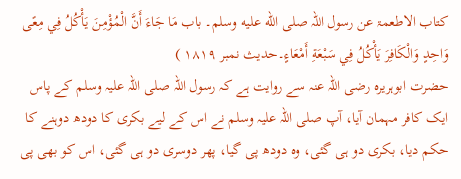کتاب الاطعمۃ عن رسول اللہ صلى الله عليه وسلم۔ باب مَا جَاءَ أَنَّ الْمُؤْمِنَ يَأْكُلُ فِي مِعًى وَاحِدٍ وَالْكَافِرَ يَأْكُلُ فِي سَبْعَةِ أَمْعَاءٍ۔حدیث نمبر ١٨١٩ )
حضرت ابوہریرہ رضی اللہ عنہ سے روایت ہے کہ رسول اللہ صلی اللہ علیہ وسلم کے پاس ایک کافر مہمان آیا، آپ صلی اللہ علیہ وسلم نے اس کے لیے بکری کا دودھ دوہنے کا حکم دیا، بکری دو ہی گئی، وہ دودھ پی گیا، پھر دوسری دو ہی گئی، اس کو بھی پی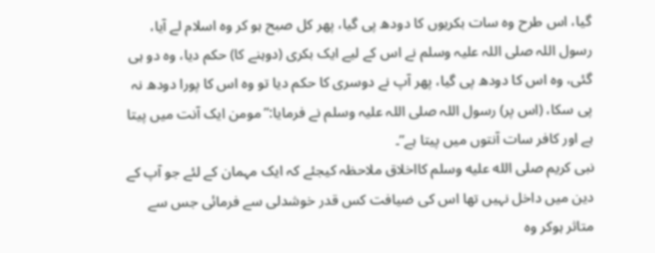گیا، اس طرح وہ سات بکریوں کا دودھ پی گیا، پھر کل صبح ہو کر وہ اسلام لے آیا، رسول اللہ صلی اللہ علیہ وسلم نے اس کے لیے ایک بکری (دوہنے کا) حکم دیا، وہ دو ہی گئی، وہ اس کا دودھ پی گیا، پھر آپ نے دوسری کا حکم دیا تو وہ اس کا پورا دودھ نہ پی سکا، (اس پر) رسول اللہ صلی اللہ علیہ وسلم نے فرمایا:”مومن ایک آنت میں پیتا ہے اور کافر سات آنتوں میں پیتا ہے”۔
نبی کریم صلى الله عليه وسلم کااخلاق ملاحظہ کیجئے کہ ایک مہمان کے لئے جو آپ کے دین میں داخل نہیں تھا اس کی ضیافت کس قدر خوشدلی سے فرمائی جس سے متاثر ہوکر وہ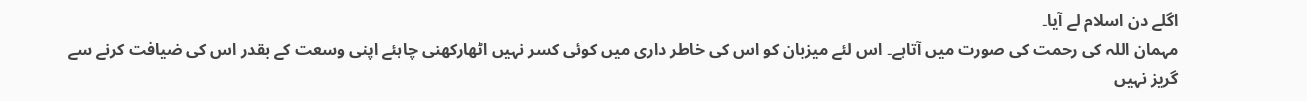اگلے دن اسلام لے آیا۔
مہمان اللہ کی رحمت کی صورت میں آتاہے۔ اس لئے میزبان کو اس کی خاطر داری میں کوئی کسر نہیں اٹھارکھنی چاہئے اپنی وسعت کے بقدر اس کی ضیافت کرنے سے گریز نہیں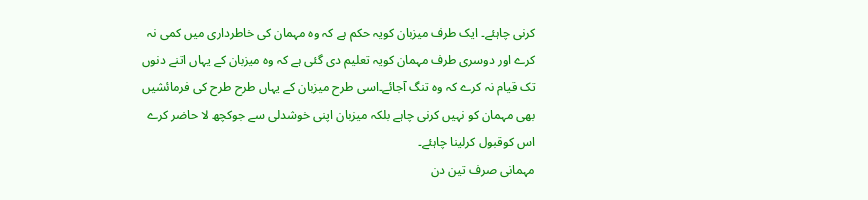کرنی چاہئے۔ ایک طرف میزبان کویہ حکم ہے کہ وہ مہمان کی خاطرداری میں کمی نہ کرے اور دوسری طرف مہمان کویہ تعلیم دی گئی ہے کہ وہ میزبان کے یہاں اتنے دنوں تک قیام نہ کرے کہ وہ تنگ آجائے۔اسی طرح میزبان کے یہاں طرح طرح کی فرمائشیں بھی مہمان کو نہیں کرنی چاہے بلکہ میزبان اپنی خوشدلی سے جوکچھ لا حاضر کرے اس کوقبول کرلینا چاہئے۔
مہمانی صرف تین دن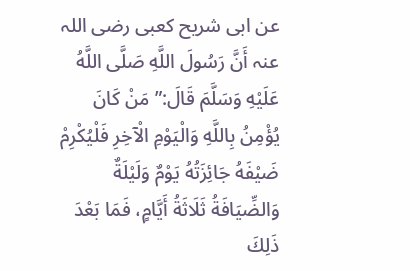عن ابی شریح کعبی رضی اللہ عنہ أَنَّ رَسُولَ اللَّهِ صَلَّى اللَّهُ عَلَيْهِ وَسَلَّمَ قَالَ:” مَنْ كَانَ يُؤْمِنُ بِاللَّهِ وَالْيَوْمِ الْآخِرِ فَلْيُكْرِمْ ضَيْفَهُ جَائِزَتُهُ يَوْمٌ وَلَيْلَةٌ وَالضِّيَافَةُ ثَلَاثَةُ أَيَّامٍ، فَمَا بَعْدَ ذَلِكَ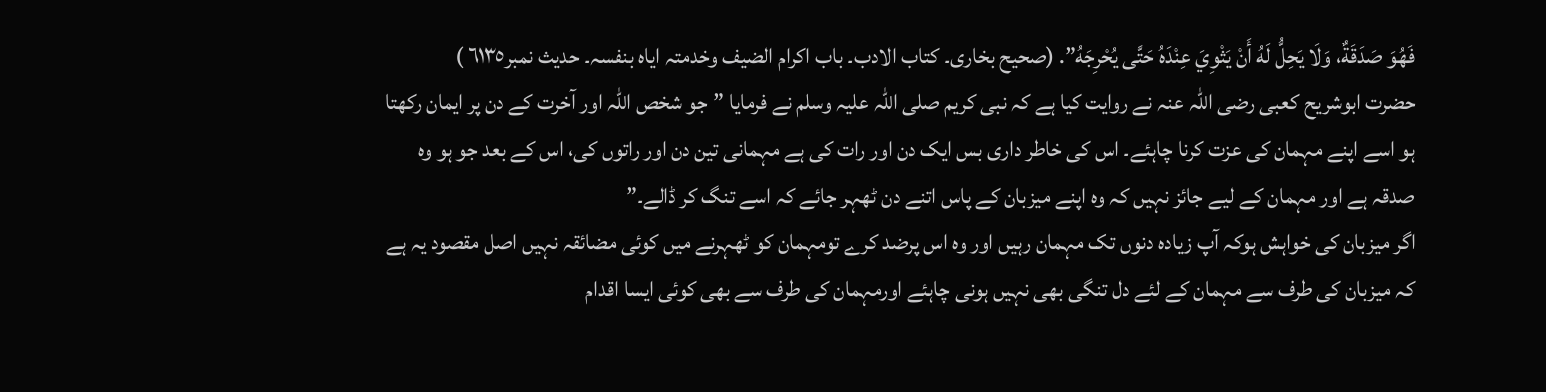فَهُوَ صَدَقَةٌ، وَلَا يَحِلُّ لَهُ أَنْ يَثْوِيَ عِنْدَهُ حَتَّى يُحْرِجَهُ”. (صحیح بخاری۔ کتاب الادب۔ باب اکرام الضیف وخدمتہ ایاہ بنفسہ۔ حدیث نمبر٦١٣٥ )
حضرت ابوشریح کعبی رضی اللہ عنہ نے روایت کیا ہے کہ نبی کریم صلی اللہ علیہ وسلم نے فرمایا ”جو شخص اللہ اور آخرت کے دن پر ایمان رکھتا ہو اسے اپنے مہمان کی عزت کرنا چاہئے۔ اس کی خاطر داری بس ایک دن اور رات کی ہے مہمانی تین دن اور راتوں کی، اس کے بعد جو ہو وہ صدقہ ہے اور مہمان کے لیے جائز نہیں کہ وہ اپنے میزبان کے پاس اتنے دن ٹھہر جائے کہ اسے تنگ کر ڈالے۔”
اگر میزبان کی خواہش ہوکہ آپ زیادہ دنوں تک مہمان رہیں اور وہ اس پرضد کرے تومہمان کو ٹھہرنے میں کوئی مضائقہ نہیں اصل مقصود یہ ہے کہ میزبان کی طرف سے مہمان کے لئے دل تنگی بھی نہیں ہونی چاہئے اورمہمان کی طرف سے بھی کوئی ایسا اقدام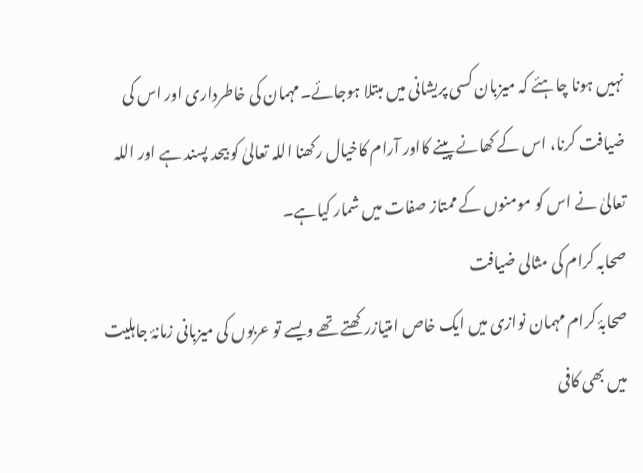نہیں ہونا چاہئے کہ میزبان کسی پریشانی میں مبتلا ہوجائے۔مہمان کی خاطرداری اور اس کی ضیافت کرنا، اس کے کھانے پینے کااور آرام کاخیال رکھنا اللہ تعالیٰ کو بیحد پسند ہے اور اللہ تعالیٰ نے اس کو مومنوں کے ممتاز صفات میں شمار کیاہے۔
صحابہ کرام کی مثالی ضیافت
صحابۂ کرام مہمان نوازی میں ایک خاص امتیازرکھتے تھے ویسے تو عربوں کی میزبانی زمانۂ جاہلیت میں بھی کافی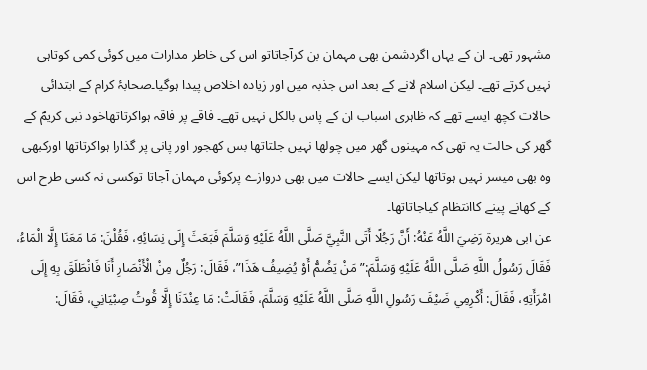مشہور تھی۔ ان کے یہاں اگردشمن بھی مہمان بن کرآجاتاتو اس کی خاطر مدارات میں کوئی کمی کوتاہی نہیں کرتے تھے۔ لیکن اسلام لانے کے بعد اس جذبہ میں اور زیادہ اخلاص پیدا ہوگیا۔صحابۂ کرام کے ابتدائی حالات کچھ ایسے تھے کہ ظاہری اسباب ان کے پاس بالکل نہیں تھے۔ فاقے پر فاقہ ہواکرتاتھاخود نبی کریمؐ کے گھر کی حالت یہ تھی کہ مہینوں گھر میں چولھا نہیں جلتاتھا بس کھجور اور پانی پر گذارا ہواکرتاتھا اورکبھی وہ بھی میسر نہیں ہوتاتھا لیکن ایسے حالات میں بھی دروازے پرکوئی مہمان آجاتا توکسی نہ کسی طرح اس کے کھانے پینے کاانتظام کیاجاتاتھا۔
عن ابی ھریرۃ رَضِيَ اللَّهُ عَنْهُ: أَنَّ رَجُلًا أَتَى النَّبِيَّ صَلَّى اللَّهُ عَلَيْهِ وَسَلَّمَ فَبَعَثَ إِلَى نِسَائِهِ، فَقُلْنَ: مَا مَعَنَا إِلَّا الْمَاءُ، فَقَالَ رَسُولُ اللَّهِ صَلَّى اللَّهُ عَلَيْهِ وَسَلَّمَ:” مَنْ يَضُمُّ أَوْ يُضِيفُ هَذَا”، فَقَالَ: رَجُلٌ مِنْ الْأَنْصَارِ أَنَا فَانْطَلَقَ بِهِ إِلَى امْرَأَتِهِ، فَقَالَ: أَكْرِمِي ضَيْفَ رَسُولِ اللَّهِ صَلَّى اللَّهُ عَلَيْهِ وَسَلَّمَ، فَقَالَتْ: مَا عِنْدَنَا إِلَّا قُوتُ صِبْيَانِي، فَقَالَ: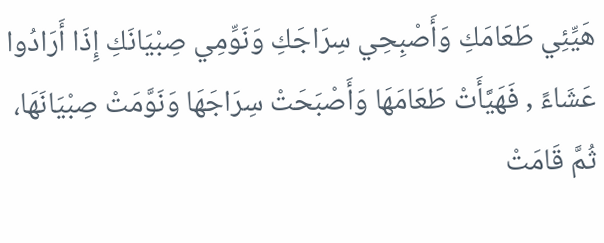هَيِّئِي طَعَامَكِ وَأَصْبِحِي سِرَاجَكِ وَنَوِّمِي صِبْيَانَكِ إِذَا أَرَادُوا عَشَاءً , فَهَيَّأَتْ طَعَامَهَا وَأَصْبَحَتْ سِرَاجَهَا وَنَوَّمَتْ صِبْيَانَهَا، ثُمَّ قَامَتْ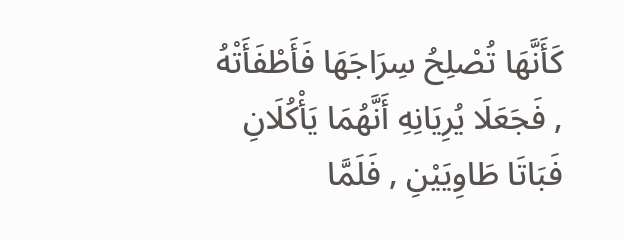كَأَنَّهَا تُصْلِحُ سِرَاجَهَا فَأَطْفَأَتْهُ , فَجَعَلَا يُرِيَانِهِ أَنَّهُمَا يَأْكُلَانِ فَبَاتَا طَاوِيَيْنِ , فَلَمَّا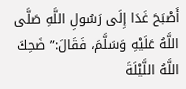أَصْبَحَ غَدَا إِلَى رَسُولِ اللَّهِ صَلَّى اللَّهُ عَلَيْهِ وَسَلَّمَ، فَقَالَ:” ضَحِكَ اللَّهُ اللَّيْلَةَ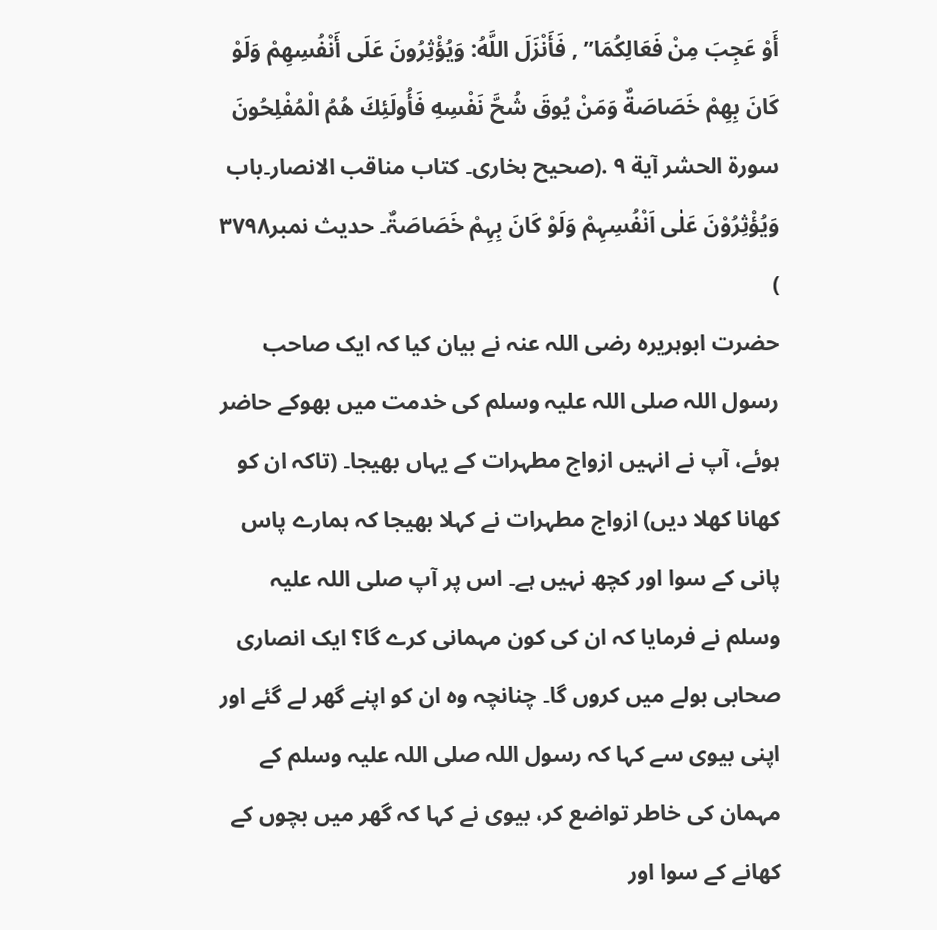أَوْ عَجِبَ مِنْ فَعَالِكُمَا” , فَأَنْزَلَ اللَّهُ: وَيُؤْثِرُونَ عَلَى أَنْفُسِهِمْ وَلَوْ كَانَ بِهِمْ خَصَاصَةٌ وَمَنْ يُوقَ شُحَّ نَفْسِهِ فَأُولَئِكَ هُمُ الْمُفْلِحُونَ سورة الحشر آية ٩ .(صحیح بخاری۔ کتاب مناقب الانصار۔باب وَیُؤْثِرُوْنَ عَلٰی اَنْفُسِہِمْ وَلَوْ کَانَ بِہِمْ خَصَاصَۃٌ۔ حدیث نمبر٣٧٩٨ )
حضرت ابوہریرہ رضی اللہ عنہ نے بیان کیا کہ ایک صاحب رسول اللہ صلی اللہ علیہ وسلم کی خدمت میں بھوکے حاضر ہوئے، آپ نے انہیں ازواج مطہرات کے یہاں بھیجا۔ (تاکہ ان کو کھانا کھلا دیں) ازواج مطہرات نے کہلا بھیجا کہ ہمارے پاس پانی کے سوا اور کچھ نہیں ہے۔ اس پر آپ صلی اللہ علیہ وسلم نے فرمایا کہ ان کی کون مہمانی کرے گا؟ ایک انصاری صحابی بولے میں کروں گا۔ چنانچہ وہ ان کو اپنے گھر لے گئے اور اپنی بیوی سے کہا کہ رسول اللہ صلی اللہ علیہ وسلم کے مہمان کی خاطر تواضع کر، بیوی نے کہا کہ گھر میں بچوں کے کھانے کے سوا اور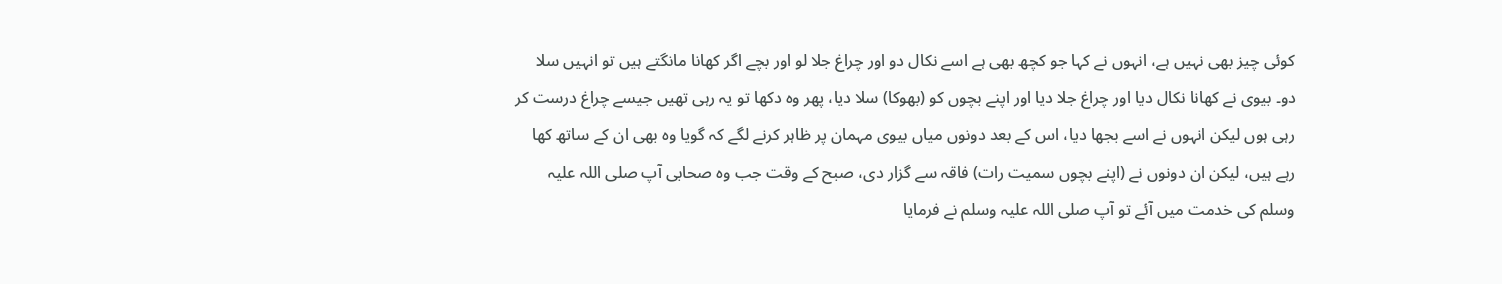کوئی چیز بھی نہیں ہے، انہوں نے کہا جو کچھ بھی ہے اسے نکال دو اور چراغ جلا لو اور بچے اگر کھانا مانگتے ہیں تو انہیں سلا دو۔ بیوی نے کھانا نکال دیا اور چراغ جلا دیا اور اپنے بچوں کو (بھوکا) سلا دیا، پھر وہ دکھا تو یہ رہی تھیں جیسے چراغ درست کر رہی ہوں لیکن انہوں نے اسے بجھا دیا، اس کے بعد دونوں میاں بیوی مہمان پر ظاہر کرنے لگے کہ گویا وہ بھی ان کے ساتھ کھا رہے ہیں، لیکن ان دونوں نے (اپنے بچوں سمیت رات) فاقہ سے گزار دی، صبح کے وقت جب وہ صحابی آپ صلی اللہ علیہ وسلم کی خدمت میں آئے تو آپ صلی اللہ علیہ وسلم نے فرمایا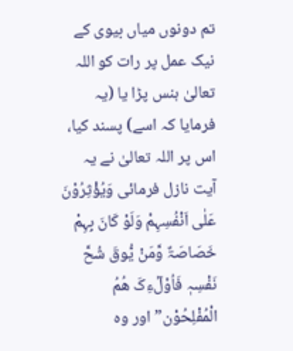تم دونوں میاں بیوی کے نیک عمل پر رات کو اللہ تعالیٰ ہنس پڑا یا (یہ فرمایا کہ اسے) پسند کیا، اس پر اللہ تعالیٰ نے یہ آیت نازل فرمائی وَیُؤْثِرُوْنَ عَلٰی اَنْفُسِہِمْ وَلَوْ کَانَ بِہِمْ خَصَاصَۃٌ وَّمَنْ یُّوقَ شُحَّ نَفْسِہٖ فَاُوْلٰٓءِکَ ھُمُ الْمُفْلِحُوْن”اور وہ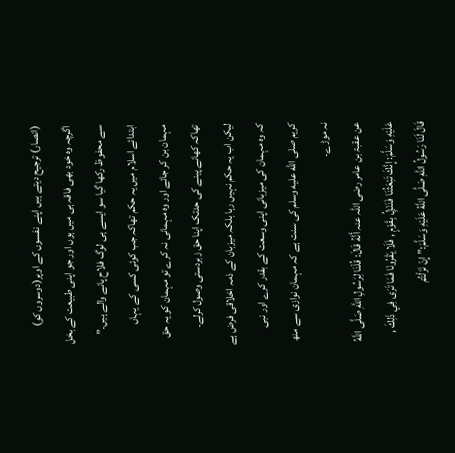(انصار) ترجیح دیتے ہیں اپنے نفسوں کے اوپر(دوسروں کو) اگرچہ وہ خود بھی فاقہ ہی میں ہوں اور جو اپنی طبیعت کے بخل سے محفوظ رکھا گیا سو ایسے ہی لوگ فلاح پانے والے ہیں۔”
ابتدائے اسلام میں یہ حکم تھاکہ جب کوئی کسی کے یہاں مہمان بن کر جائے اور وہ مہمانی نہ کرے تو مہمان کو یہ حق تھاکہ کھانے پینے کی حدتک اپنا حق زبردستی وصول کرلے۔ لیکن اب یہ حکم نہیں رہا بلکہ میزبان کے ذمہ اخلاقی فرض ہے کہ وہ مہمان کی میزبانی اپنی وسعت کے بقدر کرے اور نبی کریم صلى الله عليه وسلم کی سنت ہے کہ مہمان نوازی سے منھ نہ موڑے۔
عن عقبۃ بن عامر رضی اللہ عنہ أَنَّهُ قَالَ: قُلْنَا لِرَسُولِ اللَّهِ صَلَّى اللَّهُ عَلَيْهِ وَسَلَّمَ: إِنَّكَ تَبْعَثُنَا فَنَنْزِلُ بِقَوْمٍ , فَلَا يَقْرُونَا فَمَا تَرَى فِي ذَلِكَ , قَالَ لَنَا رَسُولُ اللَّهِ صَلَّى اللَّهُ عَلَيْهِ وَسَلَّمَ:” إِنْ نَزَلْتُمْ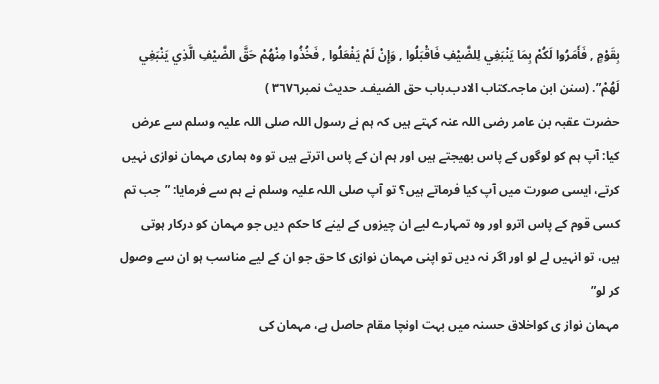بِقَوْمٍ , فَأَمَرُوا لَكُمْ بِمَا يَنْبَغِي لِلضَّيْفِ فَاقْبَلُوا , وَإِنْ لَمْ يَفْعَلُوا , فَخُذُوا مِنْهُمْ حَقَّ الضَّيْفِ الَّذِي يَنْبَغِي لَهُمْ”. (سنن ابن ماجہ۔کتاب الادب۔باب حق الضیف۔ حدیث نمبر٣٦٧٦ )
حضرت عقبہ بن عامر رضی اللہ عنہ کہتے ہیں کہ ہم نے رسول اللہ صلی اللہ علیہ وسلم سے عرض کیا: آپ ہم کو لوگوں کے پاس بھیجتے ہیں اور ہم ان کے پاس اترتے ہیں تو وہ ہماری مہمان نوازی نہیں کرتے، ایسی صورت میں آپ کیا فرماتے ہیں؟ تو آپ صلی اللہ علیہ وسلم نے ہم سے فرمایا: ”جب تم کسی قوم کے پاس اترو اور وہ تمہارے لیے ان چیزوں کے لینے کا حکم دیں جو مہمان کو درکار ہوتی ہیں، تو انہیں لے لو اور اگر نہ دیں تو اپنی مہمان نوازی کا حق جو ان کے لیے مناسب ہو ان سے وصول کر لو”
مہمان نواز ی کواخلاق حسنہ میں بہت اونچا مقام حاصل ہے، مہمان کی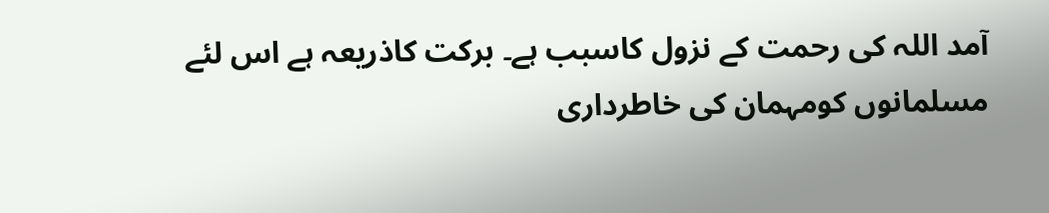آمد اللہ کی رحمت کے نزول کاسبب ہے۔ برکت کاذریعہ ہے اس لئے مسلمانوں کومہمان کی خاطرداری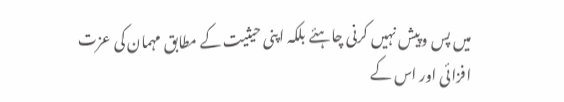میں پس وپیش نہیں کرنی چاہئے بلکہ اپنی حیثیت کے مطابق مہمان کی عزت افزائی اور اس کے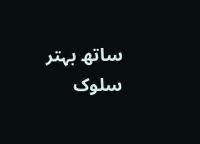ساتھ بہتر سلوک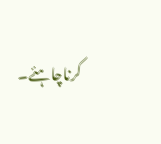کرناچاہئے۔